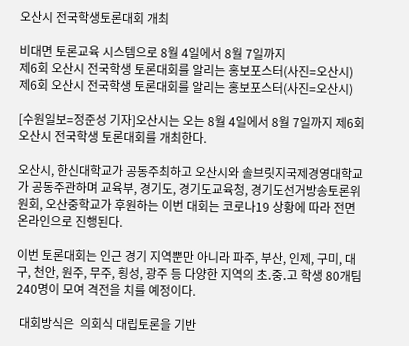오산시 전국학생토론대회 개최

비대면 토론교육 시스템으로 8월 4일에서 8월 7일까지
제6회 오산시 전국학생 토론대회를 알리는 홍보포스터(사진=오산시)
제6회 오산시 전국학생 토론대회를 알리는 홍보포스터(사진=오산시)

[수원일보=정준성 기자]오산시는 오는 8월 4일에서 8월 7일까지 제6회 오산시 전국학생 토론대회를 개최한다.

오산시, 한신대학교가 공동주최하고 오산시와 솔브릿지국제경영대학교가 공동주관하며 교육부, 경기도, 경기도교육청, 경기도선거방송토론위원회, 오산중학교가 후원하는 이번 대회는 코로나19 상황에 따라 전면 온라인으로 진행된다.

이번 토론대회는 인근 경기 지역뿐만 아니라 파주, 부산, 인제, 구미, 대구, 천안, 원주, 무주, 횡성, 광주 등 다양한 지역의 초․중․고 학생 80개팀 240명이 모여 격전을 치를 예정이다.

 대회방식은  의회식 대립토론을 기반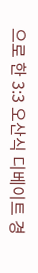으로 한 3:3 오산식 디베이트 경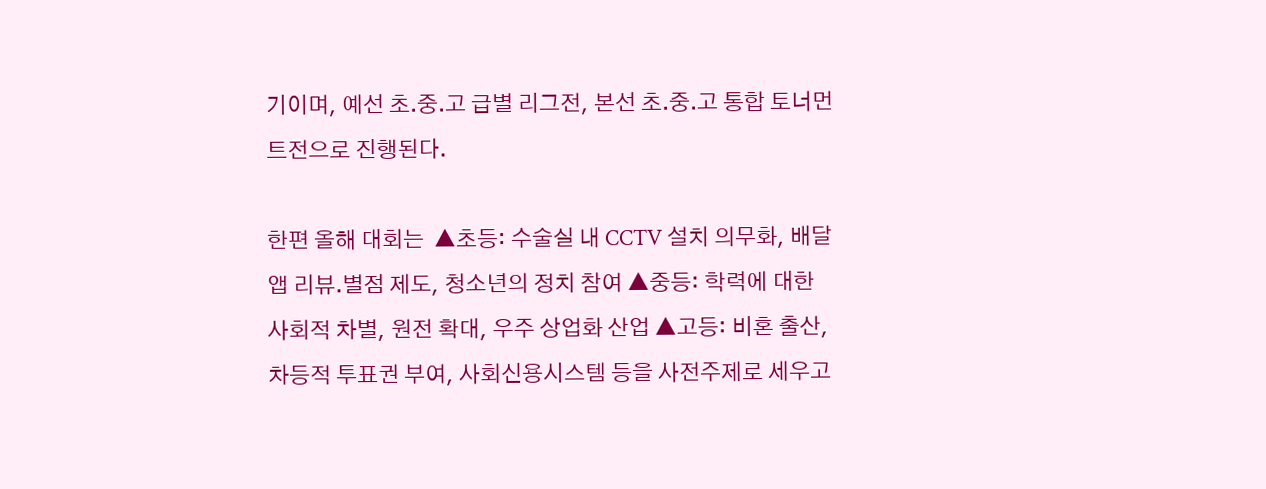기이며, 예선 초․중․고 급별 리그전, 본선 초․중․고 통합 토너먼트전으로 진행된다.

한편 올해 대회는  ▲초등: 수술실 내 CCTV 설치 의무화, 배달앱 리뷰․별점 제도, 청소년의 정치 참여 ▲중등: 학력에 대한 사회적 차별, 원전 확대, 우주 상업화 산업 ▲고등: 비혼 출산, 차등적 투표권 부여, 사회신용시스템 등을 사전주제로 세우고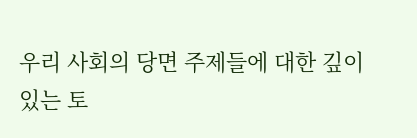우리 사회의 당면 주제들에 대한 깊이 있는 토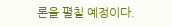론을 펼칠 예정이다.